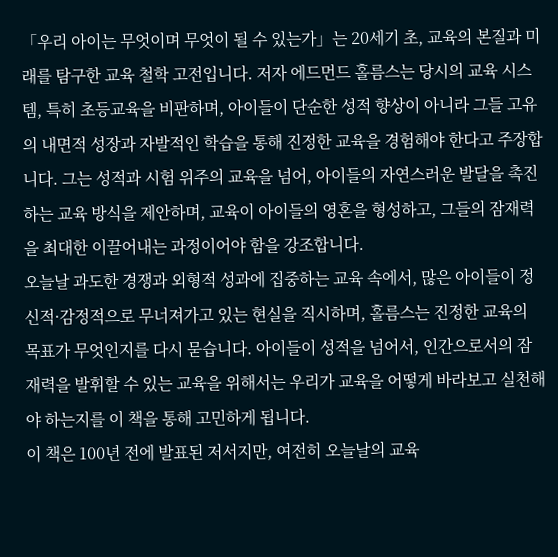「우리 아이는 무엇이며 무엇이 될 수 있는가」는 20세기 초, 교육의 본질과 미래를 탐구한 교육 철학 고전입니다. 저자 에드먼드 홀름스는 당시의 교육 시스템, 특히 초등교육을 비판하며, 아이들이 단순한 성적 향상이 아니라 그들 고유의 내면적 성장과 자발적인 학습을 통해 진정한 교육을 경험해야 한다고 주장합니다. 그는 성적과 시험 위주의 교육을 넘어, 아이들의 자연스러운 발달을 촉진하는 교육 방식을 제안하며, 교육이 아이들의 영혼을 형성하고, 그들의 잠재력을 최대한 이끌어내는 과정이어야 함을 강조합니다.
오늘날 과도한 경쟁과 외형적 성과에 집중하는 교육 속에서, 많은 아이들이 정신적·감정적으로 무너져가고 있는 현실을 직시하며, 홀름스는 진정한 교육의 목표가 무엇인지를 다시 묻습니다. 아이들이 성적을 넘어서, 인간으로서의 잠재력을 발휘할 수 있는 교육을 위해서는 우리가 교육을 어떻게 바라보고 실천해야 하는지를 이 책을 통해 고민하게 됩니다.
이 책은 100년 전에 발표된 저서지만, 여전히 오늘날의 교육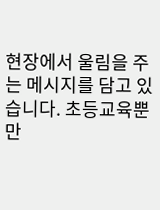현장에서 울림을 주는 메시지를 담고 있습니다. 초등교육뿐만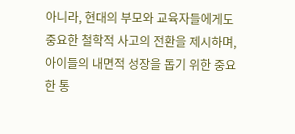아니라, 현대의 부모와 교육자들에게도 중요한 철학적 사고의 전환을 제시하며, 아이들의 내면적 성장을 돕기 위한 중요한 통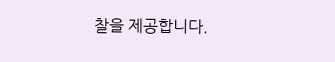찰을 제공합니다.